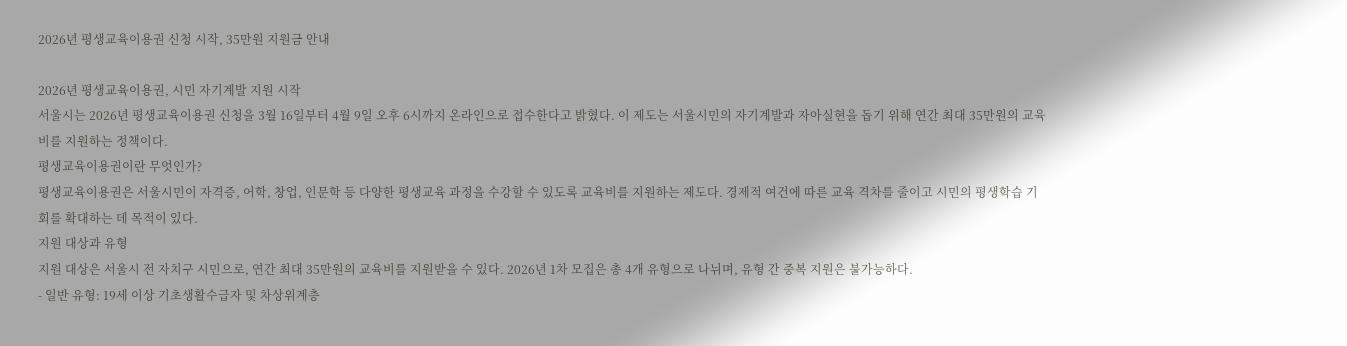2026년 평생교육이용권 신청 시작, 35만원 지원금 안내

2026년 평생교육이용권, 시민 자기계발 지원 시작
서울시는 2026년 평생교육이용권 신청을 3월 16일부터 4월 9일 오후 6시까지 온라인으로 접수한다고 밝혔다. 이 제도는 서울시민의 자기계발과 자아실현을 돕기 위해 연간 최대 35만원의 교육비를 지원하는 정책이다.
평생교육이용권이란 무엇인가?
평생교육이용권은 서울시민이 자격증, 어학, 창업, 인문학 등 다양한 평생교육 과정을 수강할 수 있도록 교육비를 지원하는 제도다. 경제적 여건에 따른 교육 격차를 줄이고 시민의 평생학습 기회를 확대하는 데 목적이 있다.
지원 대상과 유형
지원 대상은 서울시 전 자치구 시민으로, 연간 최대 35만원의 교육비를 지원받을 수 있다. 2026년 1차 모집은 총 4개 유형으로 나뉘며, 유형 간 중복 지원은 불가능하다.
- 일반 유형: 19세 이상 기초생활수급자 및 차상위계층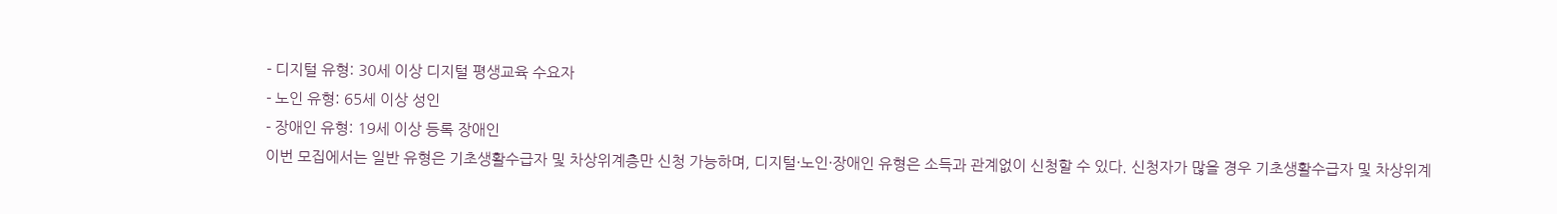- 디지털 유형: 30세 이상 디지털 평생교육 수요자
- 노인 유형: 65세 이상 성인
- 장애인 유형: 19세 이상 등록 장애인
이번 모집에서는 일반 유형은 기초생활수급자 및 차상위계층만 신청 가능하며, 디지털·노인·장애인 유형은 소득과 관계없이 신청할 수 있다. 신청자가 많을 경우 기초생활수급자 및 차상위계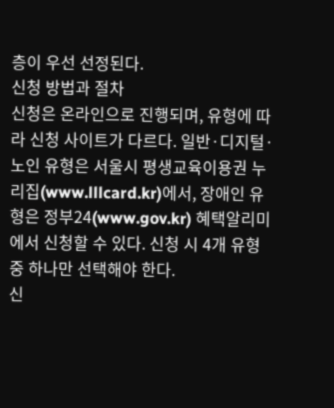층이 우선 선정된다.
신청 방법과 절차
신청은 온라인으로 진행되며, 유형에 따라 신청 사이트가 다르다. 일반·디지털·노인 유형은 서울시 평생교육이용권 누리집(www.lllcard.kr)에서, 장애인 유형은 정부24(www.gov.kr) 혜택알리미에서 신청할 수 있다. 신청 시 4개 유형 중 하나만 선택해야 한다.
신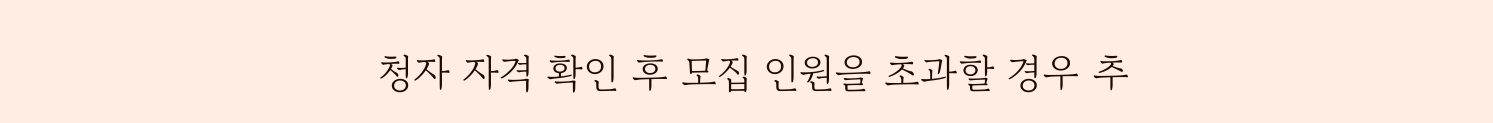청자 자격 확인 후 모집 인원을 초과할 경우 추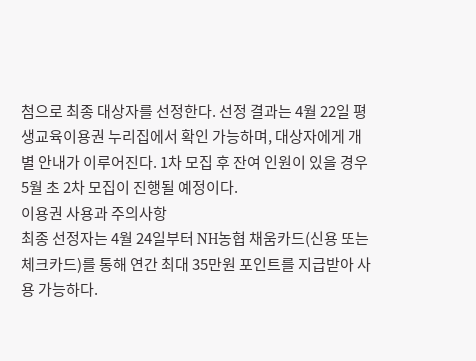첨으로 최종 대상자를 선정한다. 선정 결과는 4월 22일 평생교육이용권 누리집에서 확인 가능하며, 대상자에게 개별 안내가 이루어진다. 1차 모집 후 잔여 인원이 있을 경우 5월 초 2차 모집이 진행될 예정이다.
이용권 사용과 주의사항
최종 선정자는 4월 24일부터 NH농협 채움카드(신용 또는 체크카드)를 통해 연간 최대 35만원 포인트를 지급받아 사용 가능하다.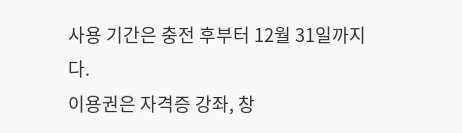사용 기간은 충전 후부터 12월 31일까지다.
이용권은 자격증 강좌, 창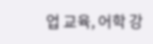업 교육, 어학 강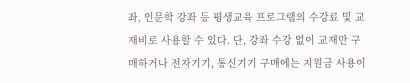좌, 인문학 강좌 등 평생교육 프로그램의 수강료 및 교재비로 사용할 수 있다. 단, 강좌 수강 없이 교재만 구매하거나 전자기기, 통신기기 구매에는 지원금 사용이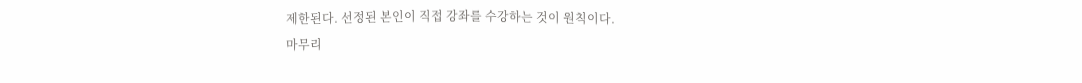제한된다. 선정된 본인이 직접 강좌를 수강하는 것이 원칙이다.
마무리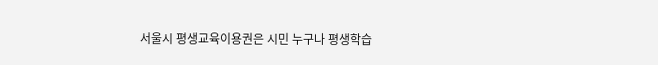서울시 평생교육이용권은 시민 누구나 평생학습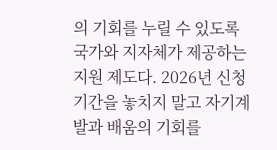의 기회를 누릴 수 있도록 국가와 지자체가 제공하는 지원 제도다. 2026년 신청 기간을 놓치지 말고 자기계발과 배움의 기회를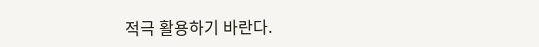적극 활용하기 바란다.